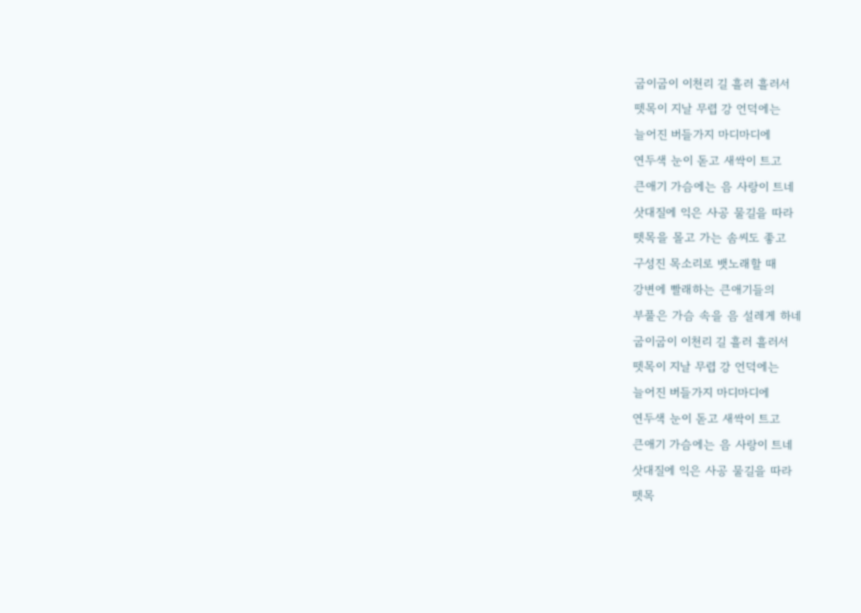굽이굽이 이천리 길 흘러 흘러서
뗏목이 지날 무렵 강 언덕에는
늘어진 버들가지 마디마디에
연두색 눈이 돋고 새싹이 트고
큰애기 가슴에는 음 사랑이 트네
삿대질에 익은 사공 물길을 따라
뗏목을 몰고 가는 솜씨도 좋고
구성진 목소리로 뱃노래할 때
강변에 빨래하는 큰애기들의
부풀은 가슴 속을 음 설레게 하네
굽이굽이 이천리 길 흘러 흘러서
뗏목이 지날 무렵 강 언덕에는
늘어진 버들가지 마디마디에
연두색 눈이 돋고 새싹이 트고
큰애기 가슴에는 음 사랑이 트네
삿대질에 익은 사공 물길을 따라
뗏목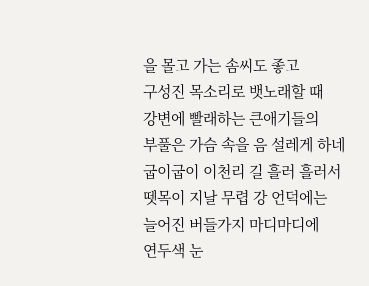을 몰고 가는 솜씨도 좋고
구성진 목소리로 뱃노래할 때
강변에 빨래하는 큰애기들의
부풀은 가슴 속을 음 설레게 하네
굽이굽이 이천리 길 흘러 흘러서
뗏목이 지날 무렵 강 언덕에는
늘어진 버들가지 마디마디에
연두색 눈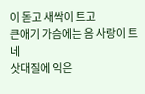이 돋고 새싹이 트고
큰애기 가슴에는 음 사랑이 트네
삿대질에 익은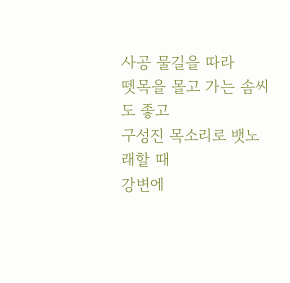사공 물길을 따라
뗏목을 몰고 가는 솜씨도 좋고
구성진 목소리로 뱃노래할 때
강변에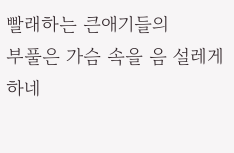빨래하는 큰애기들의
부풀은 가슴 속을 음 설레게 하네